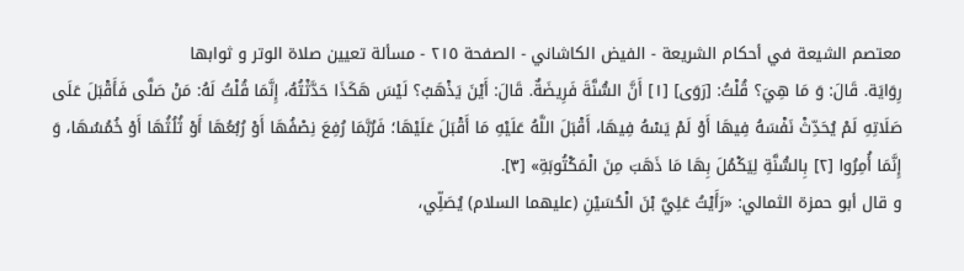معتصم الشيعة في أحكام الشريعة - الفيض الكاشاني - الصفحة ٢١٥ - مسألة تعيين صلاة الوتر و ثوابها
رِوَايَة. قَالَ: وَ مَا هِيَ؟ قُلْتُ: [رَوَى] [١] أَنَّ السُّنَّةَ فَرِيضَةٌ. قَالَ: أَيْنَ يَذْهَبُ؟ لَيْسَ هَكَذَا حَدَّثْتُهُ، إِنَّمَا قُلْتُ لَهُ: مَنْ صَلَّى فَأَقْبَلَ عَلَى صَلَاتِهِ لَمْ يُحَدِّثْ نَفْسَهُ فِيهَا أَوْ لَمْ يَسْهُ فِيهَا، أَقْبَلَ اللَّهُ عَلَيْهِ مَا أَقْبَلَ عَلَيْهَا؛ فَرُبَّمَا رُفِعَ نِصْفُهَا أَوْ رُبُعُهَا أَوْ ثُلُثُهَا أَوْ خُمُسُهَا، وَ إِنَّمَا أُمِرُوا [٢] بِالسُّنَّةِ لِيَكْمُلَ بِهَا مَا ذَهَبَ مِنَ الْمَكْتُوبَةِ» [٣].
و قال أبو حمزة الثمالي: «رَأَيْتُ عَلِيَّ بْنَ الْحُسَيْنِ (عليهما السلام) يُصَلِّي،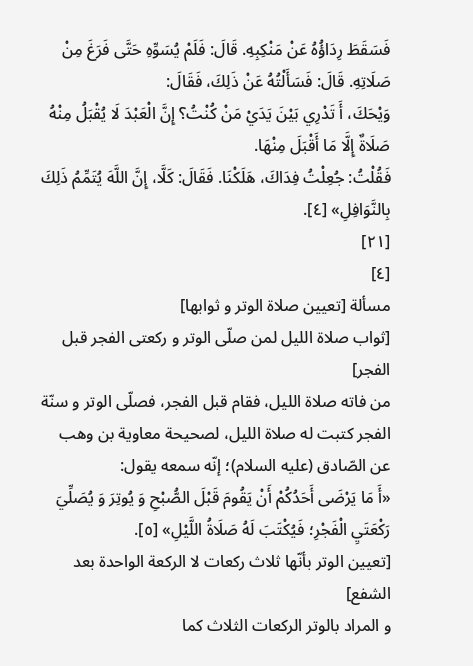فَسَقَطَ رِدَاؤُهُ عَنْ مَنْكِبِهِ. قَالَ: فَلَمْ يُسَوِّهِ حَتَّى فَرَغَ مِنْ صَلَاتِهِ. قَالَ: فَسَأَلْتُهُ عَنْ ذَلِكَ، فَقَالَ:
وَيْحَكَ، أَ تَدْرِي بَيْنَ يَدَيْ مَنْ كُنْتُ؟ إِنَّ الْعَبْدَ لَا يُقْبَلُ مِنْهُ صَلَاةٌ إِلَّا مَا أَقْبَلَ مِنْهَا.
فَقُلْتُ: جُعِلْتُ فِدَاكَ، هَلَكْنَا. فَقَالَ: كَلَّا، إِنَّ اللَّهَ يُتَمِّمُ ذَلِكَ بِالنَّوَافِلِ» [٤].
[٢١]
[٤]
مسألة [تعيين صلاة الوتر و ثوابها]
[ثواب صلاة الليل لمن صلّى الوتر و ركعتى الفجر قبل الفجر]
من فاته صلاة الليل، فقام قبل الفجر، فصلّى الوتر و سنّة الفجر كتبت له صلاة الليل، لصحيحة معاوية بن وهب عن الصّادق (عليه السلام)؛ إنّه سمعه يقول:
«أَ مَا يَرْضَى أَحَدُكُمْ أَنْ يَقُومَ قَبْلَ الصُّبْحِ وَ يُوتِرَ وَ يُصَلِّيَ رَكْعَتَيِ الْفَجْرِ؛ فَيُكْتَبَ لَهُ صَلَاةُ اللَّيْلِ» [٥].
[تعيين الوتر بأنّها ثلاث ركعات لا الركعة الواحدة بعد الشفع]
و المراد بالوتر الركعات الثلاث كما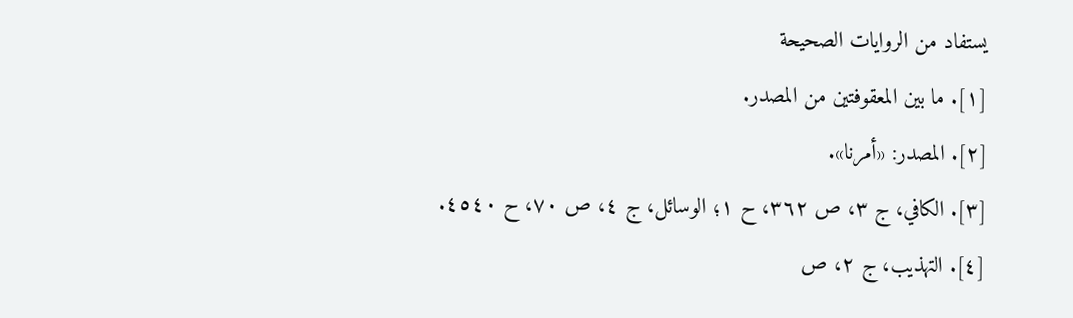يستفاد من الروايات الصحيحة
[١]. ما بين المعقوفتين من المصدر.
[٢]. المصدر: «أمرنا».
[٣]. الكافي، ج ٣، ص ٣٦٢، ح ١؛ الوسائل، ج ٤، ص ٧٠، ح ٤٥٤٠.
[٤]. التهذيب، ج ٢، ص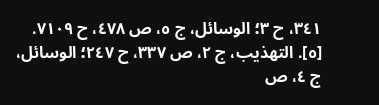٣٤١، ح ٣؛ الوسائل، ج ٥، ص ٤٧٨، ح ٧١٠٩.
[٥]. التهذيب، ج ٢، ص ٣٣٧، ح ٢٤٧؛ الوسائل، ج ٤، ص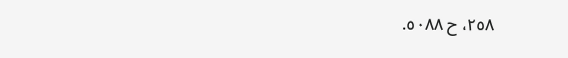٢٥٨، ح ٥٠٨٨.